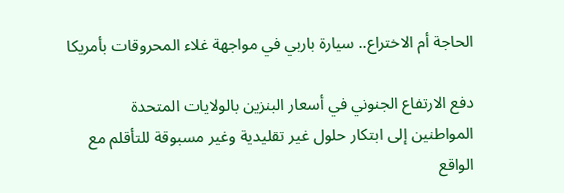الحاجة أم الاختراع.. سيارة باربي في مواجهة غلاء المحروقات بأمريكا

دفع الارتفاع الجنوني في أسعار البنزين بالولايات المتحدة المواطنين إلى ابتكار حلول غير تقليدية وغير مسبوقة للتأقلم مع الواقع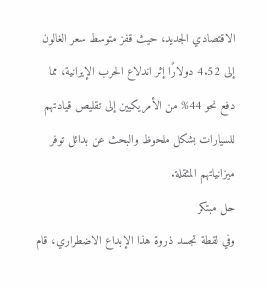الاقتصادي الجديد، حيث قفز متوسط سعر الغالون إلى 4.52 دولارًا إثر اندلاع الحرب الإيرانية، مما دفع نحو 44% من الأمريكيين إلى تقليص قيادتهم للسيارات بشكل ملحوظ والبحث عن بدائل توفر ميزانياتهم المثقلة.
حل مبتكر
وفي لقطة تجسد ذروة هذا الإبداع الاضطراري، قام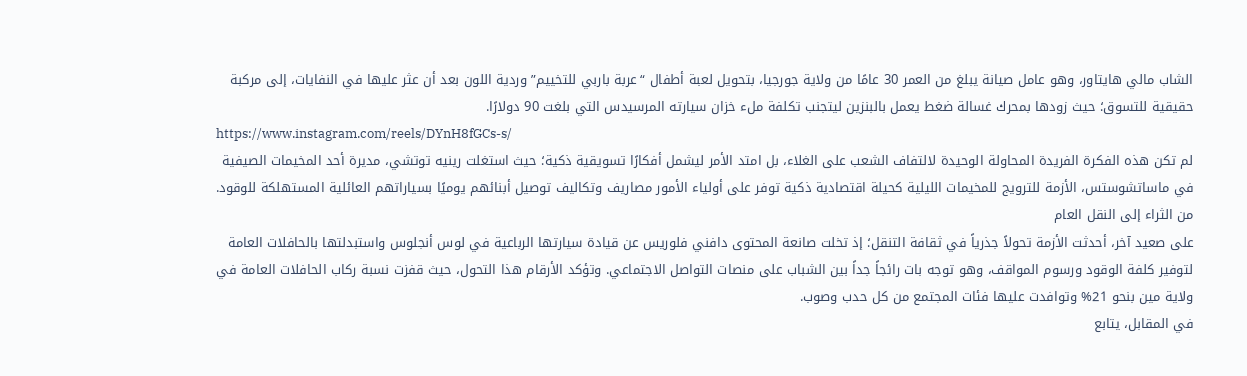الشاب مالي هايتاور، وهو عامل صيانة يبلغ من العمر 30 عامًا من ولاية جورجيا، بتحويل لعبة أطفال “عربة باربي للتخييم” وردية اللون بعد أن عثر عليها في النفايات، إلى مركبة حقيقية للتسوق؛ حيث زودها بمحرك غسالة ضغط يعمل بالبنزين ليتجنب تكلفة ملء خزان سيارته المرسيدس التي بلغت 90 دولارًا.
https://www.instagram.com/reels/DYnH8fGCs-s/
لم تكن هذه الفكرة الفريدة المحاولة الوحيدة لالتفاف الشعب على الغلاء، بل امتد الأمر ليشمل أفكارًا تسويقية ذكية؛ حيث استغلت رينيه توتشي، مديرة أحد المخيمات الصيفية في ماساتشوستس، الأزمة للترويج للمخيمات الليلية كحيلة اقتصادية ذكية توفر على أولياء الأمور مصاريف وتكاليف توصيل أبنائهم يوميًا بسياراتهم العائلية المستهلكة للوقود.
من الثراء إلى النقل العام
على صعيد آخر، أحدثت الأزمة تحولاً جذرياً في ثقافة التنقل؛ إذ تخلت صانعة المحتوى دافني فلوريس عن قيادة سيارتها الرباعية في لوس أنجلوس واستبدلتها بالحافلات العامة لتوفير كلفة الوقود ورسوم المواقف، وهو توجه بات رائجاً جداً بين الشباب على منصات التواصل الاجتماعي. وتؤكد الأرقام هذا التحول، حيث قفزت نسبة ركاب الحافلات العامة في ولاية مين بنحو 21% وتوافدت عليها فئات المجتمع من كل حدب وصوب.
في المقابل، يتابع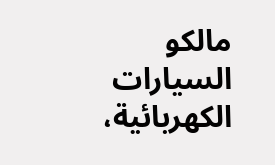مالكو السيارات الكهربائية،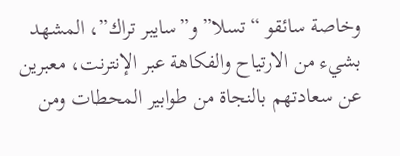وخاصة سائقو “تسلا” و”سايبر تراك”، المشهد بشيء من الارتياح والفكاهة عبر الإنترنت، معبرين عن سعادتهم بالنجاة من طوابير المحطات ومن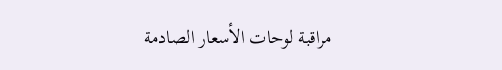مراقبة لوحات الأسعار الصادمة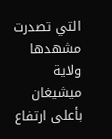التي تصدرت مشهدها ولاية ميشيغان بأعلى ارتفاع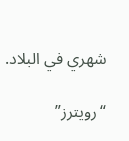شهري في البلاد.

“رويترز”